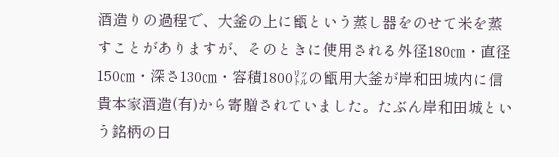酒造りの過程で、大釜の上に甑という蒸し器をのせて米を蒸すことがありますが、そのときに使用される外径180㎝・直径150㎝・深さ130㎝・容積1800㍑の甑用大釜が岸和田城内に信貴本家酒造(有)から寄贈されていました。たぶん岸和田城という銘柄の日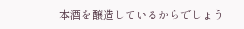本酒を醸造しているからでしょう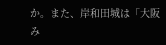か。また、岸和田城は「大阪み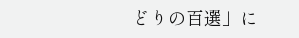どりの百選」に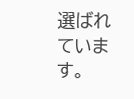選ばれています。